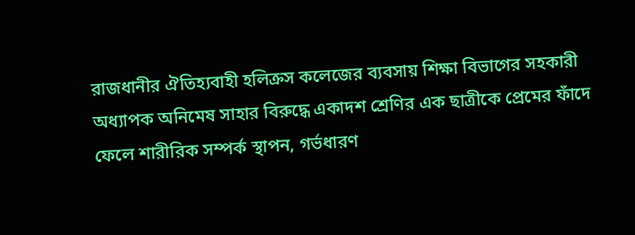রাজধানীর ঐতিহ্যবাহী হলিক্রস কলেজের ব্যবসায় শিক্ষা বিভাগের সহকারী অধ্যাপক অনিমেষ সাহার বিরুদ্ধে একাদশ শ্রেণির এক ছাত্রীকে প্রেমের ফাঁদে ফেলে শারীরিক সম্পর্ক স্থাপন, গর্ভধারণ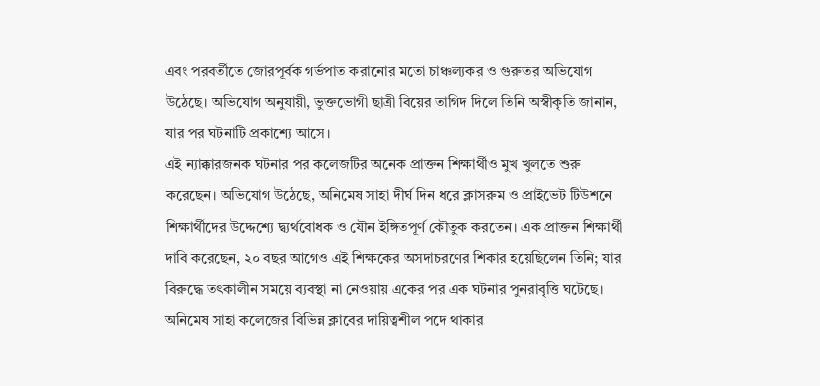এবং পরবর্তীতে জোরপূর্বক গর্ভপাত করানোর মতো চাঞ্চল্যকর ও গুরুতর অভিযোগ উঠেছে। অভিযোগ অনুযায়ী, ভুক্তভোগী ছাত্রী বিয়ের তাগিদ দিলে তিনি অস্বীকৃতি জানান, যার পর ঘটনাটি প্রকাশ্যে আসে।
এই ন্যাক্কারজনক ঘটনার পর কলেজটির অনেক প্রাক্তন শিক্ষার্থীও মুখ খুলতে শুরু করেছেন। অভিযোগ উঠেছে, অনিমেষ সাহা দীর্ঘ দিন ধরে ক্লাসরুম ও প্রাইভেট টিউশনে শিক্ষার্থীদের উদ্দেশ্যে দ্ব্যর্থবোধক ও যৌন ইঙ্গিতপূর্ণ কৌতুক করতেন। এক প্রাক্তন শিক্ষার্থী দাবি করেছেন, ২০ বছর আগেও এই শিক্ষকের অসদাচরণের শিকার হয়েছিলেন তিনি; যার বিরুদ্ধে তৎকালীন সময়ে ব্যবস্থা না নেওয়ায় একের পর এক ঘটনার পুনরাবৃত্তি ঘটেছে।
অনিমেষ সাহা কলেজের বিভিন্ন ক্লাবের দায়িত্বশীল পদে থাকার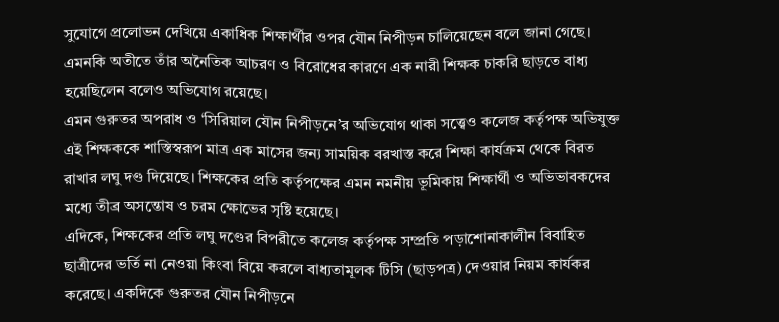সুযোগে প্রলোভন দেখিয়ে একাধিক শিক্ষার্থীর ওপর যৌন নিপীড়ন চালিয়েছেন বলে জানা গেছে। এমনকি অতীতে তাঁর অনৈতিক আচরণ ও বিরোধের কারণে এক নারী শিক্ষক চাকরি ছাড়তে বাধ্য হয়েছিলেন বলেও অভিযোগ রয়েছে।
এমন গুরুতর অপরাধ ও ‘সিরিয়াল যৌন নিপীড়নে’র অভিযোগ থাকা সত্ত্বেও কলেজ কর্তৃপক্ষ অভিযুক্ত এই শিক্ষককে শাস্তিস্বরূপ মাত্র এক মাসের জন্য সাময়িক বরখাস্ত করে শিক্ষা কার্যক্রম থেকে বিরত রাখার লঘু দণ্ড দিয়েছে। শিক্ষকের প্রতি কর্তৃপক্ষের এমন নমনীয় ভূমিকায় শিক্ষার্থী ও অভিভাবকদের মধ্যে তীব্র অসন্তোষ ও চরম ক্ষোভের সৃষ্টি হয়েছে।
এদিকে, শিক্ষকের প্রতি লঘু দণ্ডের বিপরীতে কলেজ কর্তৃপক্ষ সম্প্রতি পড়াশোনাকালীন বিবাহিত ছাত্রীদের ভর্তি না নেওয়া কিংবা বিয়ে করলে বাধ্যতামূলক টিসি (ছাড়পত্র) দেওয়ার নিয়ম কার্যকর করেছে। একদিকে গুরুতর যৌন নিপীড়নে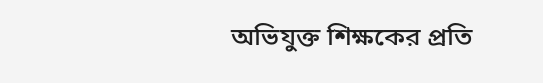অভিযুক্ত শিক্ষকের প্রতি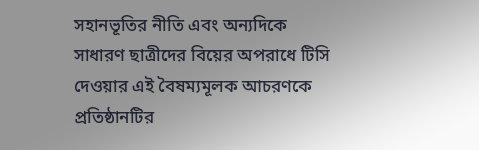সহানভূতির নীতি এবং অন্যদিকে সাধারণ ছাত্রীদের বিয়ের অপরাধে টিসি দেওয়ার এই বৈষম্যমূলক আচরণকে প্রতিষ্ঠানটির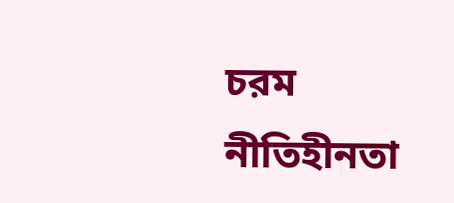চরম নীতিহীনতা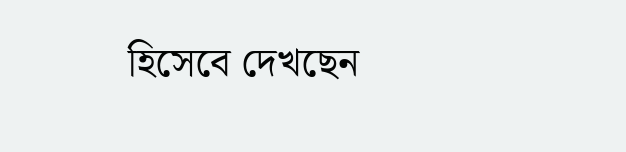হিসেবে দেখছেন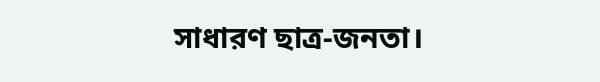সাধারণ ছাত্র-জনতা।